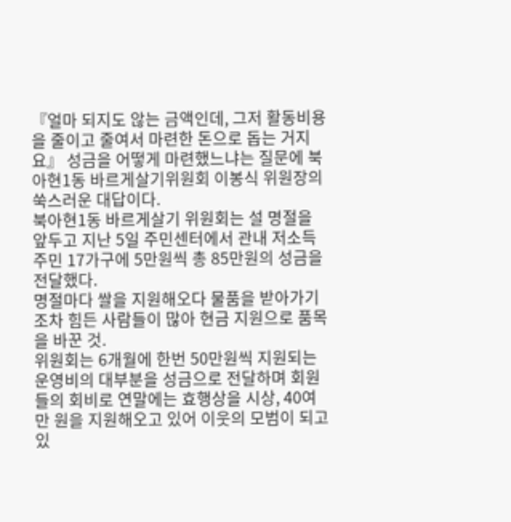『얼마 되지도 않는 금액인데, 그저 활동비용을 줄이고 줄여서 마련한 돈으로 돕는 거지요』 성금을 어떻게 마련했느냐는 질문에 북아현1동 바르게살기위원회 이봉식 위원장의 쑥스러운 대답이다.
북아현1동 바르게살기 위원회는 설 명절을 앞두고 지난 5일 주민센터에서 관내 저소득주민 17가구에 5만원씩 총 85만원의 성금을 전달했다.
명절마다 쌀을 지원해오다 물품을 받아가기조차 힘든 사람들이 많아 현금 지원으로 품목을 바꾼 것.
위원회는 6개월에 한번 50만원씩 지원되는 운영비의 대부분을 성금으로 전달하며 회원들의 회비로 연말에는 효행상을 시상, 40여 만 원을 지원해오고 있어 이웃의 모범이 되고 있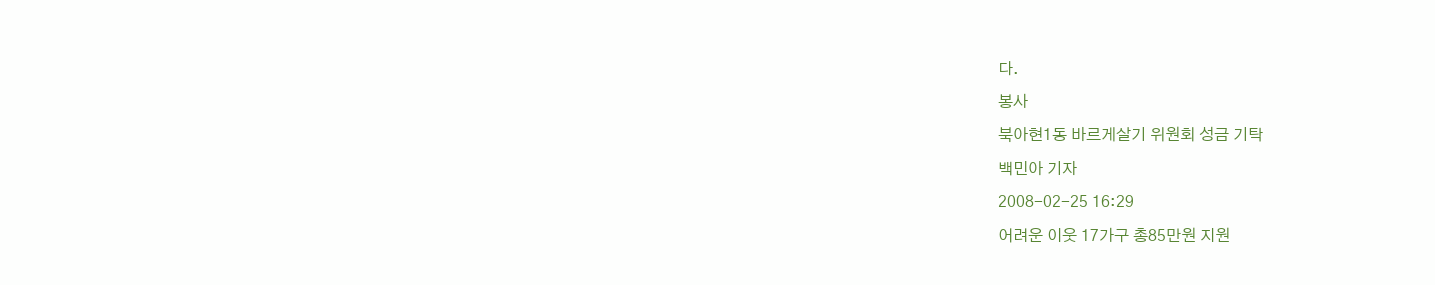다.
봉사
북아현1동 바르게살기 위원회 성금 기탁
백민아 기자
2008-02-25 16:29
어려운 이웃 17가구 총85만원 지원